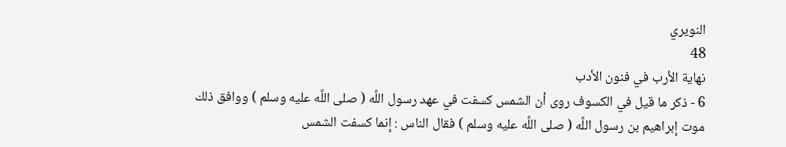النويري
48
نهاية الأرب في فنون الأدب
6 - ذكر ما قيل في الكسوف روى أن الشمس كسفت في عهد رسول اللَّه ( صلى اللَّه عليه وسلم ) ووافق ذلك موت إبراهيم بن رسول اللَّه ( صلى اللَّه عليه وسلم ) فقال الناس : إنما كسفت الشمس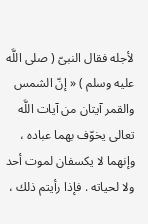لأجله فقال النبىّ ( صلى اللَّه عليه وسلم ) « إنّ الشمس والقمر آيتان من آيات اللَّه تعالى يخوّف بهما عباده ، وإنهما لا يكسفان لموت أحد ولا لحياته . فإذا رأيتم ذلك ،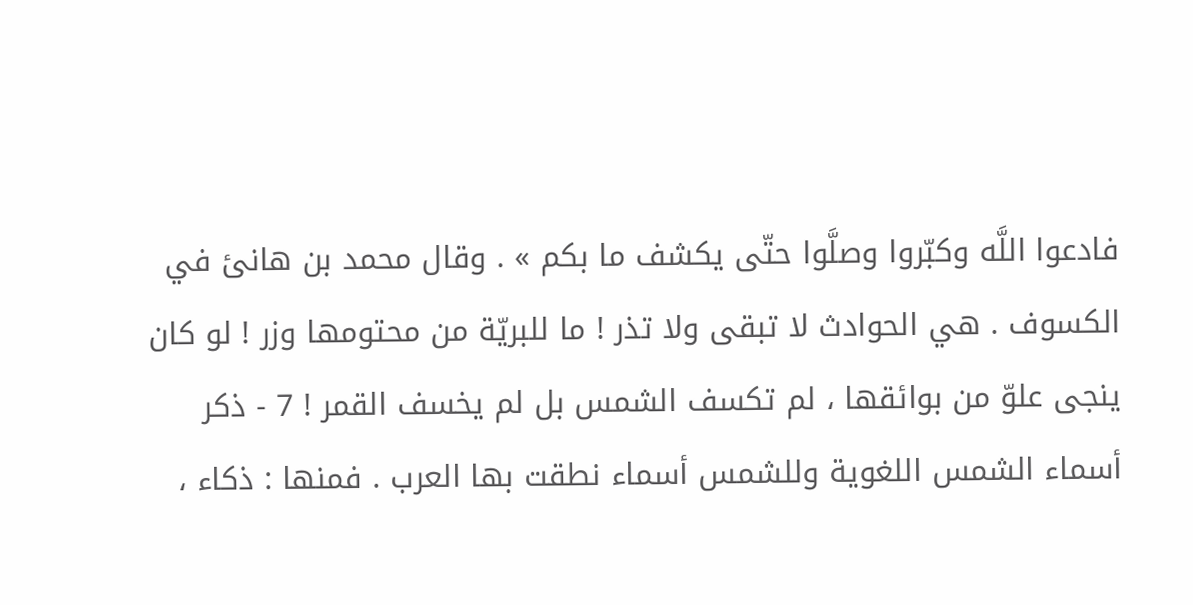فادعوا اللَّه وكبّروا وصلَّوا حتّى يكشف ما بكم » . وقال محمد بن هانئ في الكسوف . هي الحوادث لا تبقى ولا تذر ! ما للبريّة من محتومها وزر ! لو كان ينجى علوّ من بوائقها ، لم تكسف الشمس بل لم يخسف القمر ! 7 - ذكر أسماء الشمس اللغوية وللشمس أسماء نطقت بها العرب . فمنها : ذكاء ،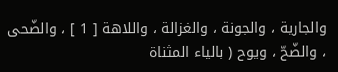والجارية ، والجونة ، والغزالة ، واللاهة [ 1 ] ، والضّحى ، والضّحّ ، ويوح ( بالياء المثناة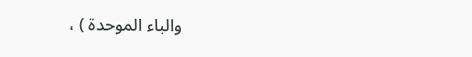والباء الموحدة ) ،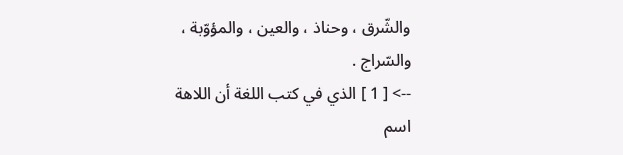والشّرق ، وحناذ ، والعين ، والمؤوّبة ، والسّراج .
--> [ 1 ] الذي في كتب اللغة أن اللاهة اسم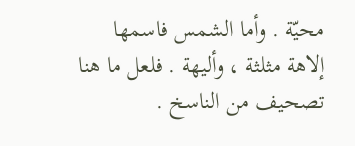محيّة . وأما الشمس فاسمها إلاهة مثلثة ، وأليهة . فلعل ما هنا تصحيف من الناسخ .